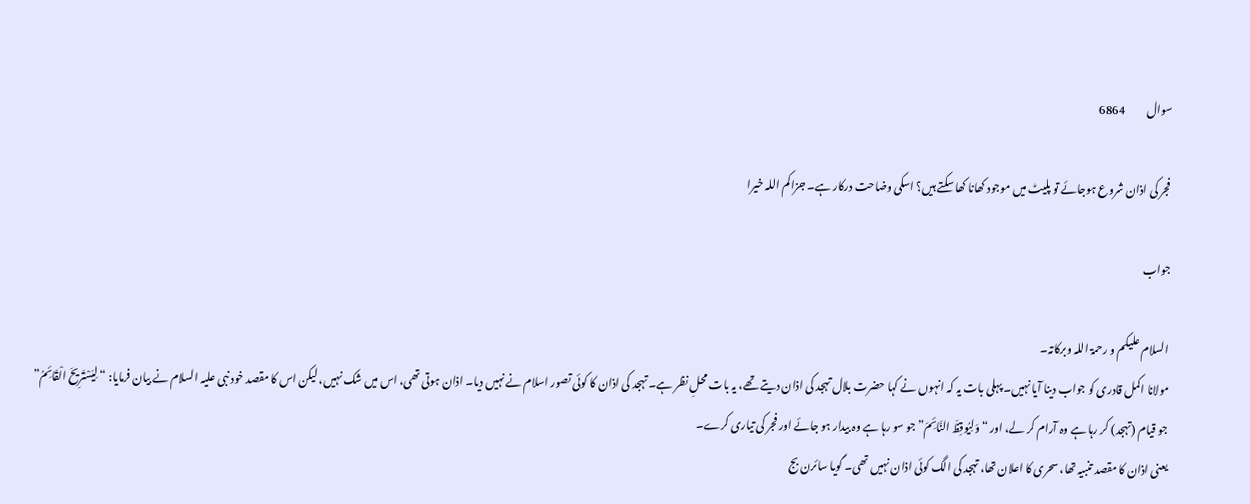سوال          6864

فجر کی اذان شروع ہوجائے تو پلیٹ میں موجود کھانا کھا سکتے ہیں؟ اسکی وضاحت درکار ہے۔ جزاکم اللہ خیرا

جواب

السلام علیکم و رحمۃ اللہ وبرکاتہ۔
مولانا اکمل قادری کو جواب دینا آیا نہیں۔ پہلی بات یہ کہ انہوں نے کہا حضرت بلال تہجد کی اذان دیتے تھے، یہ بات محلِ نظر ہے۔ تہجد کی اذان کا کوئی تصور اسلام نے نہیں دیا۔ اذان ہوتی تھی، اس میں شک نہیں، لیکن اس کا مقصد خود نبی علیہ السلام نے بیان فرمایا: “لِيَسْتَرِيحَ الْقَائِمُ” جو قیام (تہجد) کر رہا ہے وہ آرام کر لے، اور “وَلِيُوقِظَ النَّائِمَ” جو سو رہا ہے وہ بیدار ہو جائے اور فجر کی تیاری کرے۔
یعنی اذان کا مقصد تنبیہ تھا، سحری کا اعلان تھا، تہجد کی الگ کوئی اذان نہیں تھی۔ گویا سائرن بج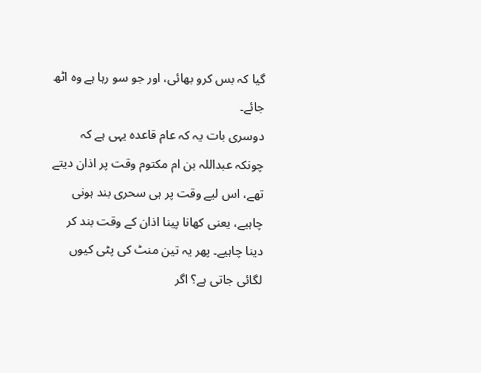گیا کہ بس کرو بھائی، اور جو سو رہا ہے وہ اٹھ جائے۔
دوسری بات یہ کہ عام قاعدہ یہی ہے کہ چونکہ عبداللہ بن ام مکتوم وقت پر اذان دیتے تھے، اس لیے وقت پر ہی سحری بند ہونی چاہیے، یعنی کھانا پینا اذان کے وقت بند کر دینا چاہیے۔ پھر یہ تین منٹ کی پٹی کیوں لگائی جاتی ہے؟ اگر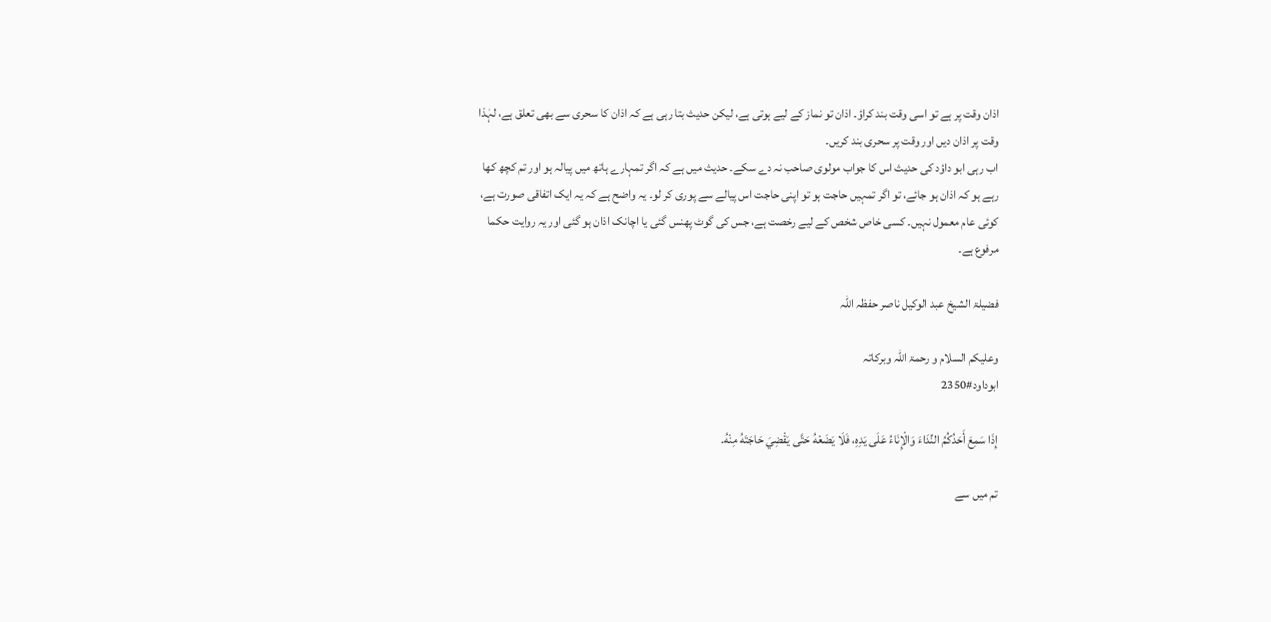اذان وقت پر ہے تو اسی وقت بند کراؤ۔ اذان تو نماز کے لیے ہوتی ہے، لیکن حدیث بتا رہی ہے کہ اذان کا سحری سے بھی تعلق ہے، لہٰذا وقت پر اذان دیں اور وقت پر سحری بند کریں۔
اب رہی ابو داؤد کی حدیث اس کا جواب مولوی صاحب نہ دے سکے۔ حدیث میں ہے کہ اگر تمہارے ہاتھ میں پیالہ ہو اور تم کچھ کھا رہے ہو کہ اذان ہو جائے، تو اگر تمہیں حاجت ہو تو اپنی حاجت اس پیالے سے پوری کر لو۔ یہ واضح ہے کہ یہ ایک اتفاقی صورت ہے، کوئی عام معمول نہیں۔ کسی خاص شخص کے لیے رخصت ہے، جس کی گوٹ پھنس گئی یا اچانک اذان ہو گئی اور یہ روایت حکما مرفوع ہے۔

فضیلۃ الشیخ عبد الوکیل ناصر حفظہ اللہ

وعلیکم السلام و رحمۃ اللہ وبرکاتہ
ابوداود#2350

إِذَا سَمِعَ أَحَدُكُمُ النِّدَاءَ وَالْإِنَاءُ عَلَى يَدِهِ، فَلَا يَضَعْهُ حَتَّى يَقْضِيَ حَاجَتَهُ مِنْهُ.

تم میں سے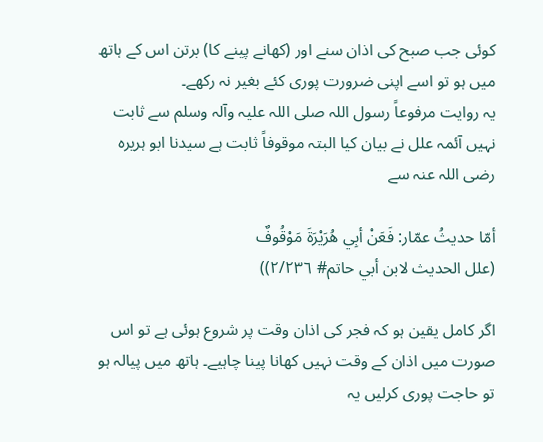کوئی جب صبح کی اذان سنے اور (کھانے پینے کا) برتن اس کے ہاتھ میں ہو تو اسے اپنی ضرورت پوری کئے بغیر نہ رکھے۔
یہ روایت مرفوعاً رسول اللہ صلی اللہ علیہ وآلہ وسلم سے ثابت نہیں آئمہ علل نے بیان کیا البتہ موقوفاً ثابت ہے سیدنا ابو ہریرہ رضی اللہ عنہ سے

أمّا حديثُ عمّار: فَعَنْ أبِي هُرَيْرَةَ مَوْقُوفٌ
(علل الحديث لابن أبي حاتم# ٢/٢٣٦))

اگر کامل یقین ہو کہ فجر کی اذان وقت پر شروع ہوئی ہے تو اس صورت میں اذان کے وقت نہیں کھانا پینا چاہیے۔ ہاتھ میں پیالہ ہو تو حاجت پوری کرلیں یہ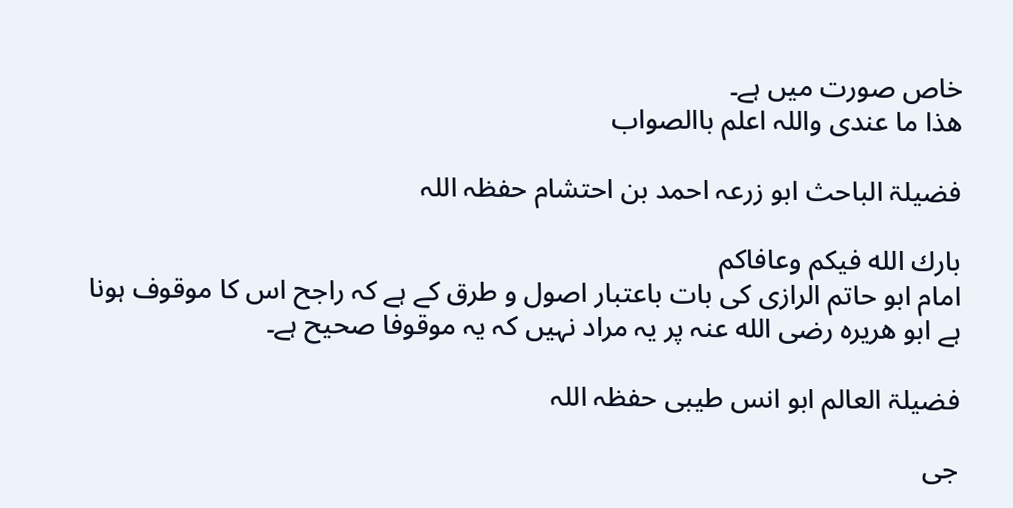خاص صورت میں ہے۔
ھذا ما عندی واللہ اعلم باالصواب

فضیلۃ الباحث ابو زرعہ احمد بن احتشام حفظہ اللہ

بارك الله فيكم وعافاكم
امام ابو حاتم الرازی کی بات باعتبار اصول و طرق کے ہے کہ راجح اس کا موقوف ہونا ہے ابو ھریرہ رضی الله عنہ پر یہ مراد نہیں کہ یہ موقوفا صحیح ہے۔

فضیلۃ العالم ابو انس طیبی حفظہ اللہ

جی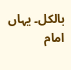بالکل۔ یہاں امام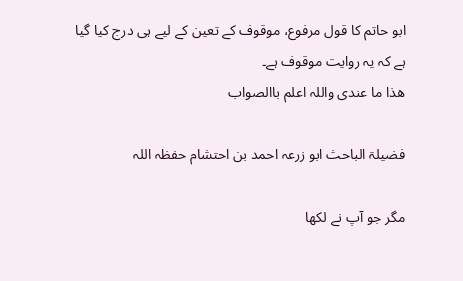ابو حاتم کا قول مرفوع، موقوف کے تعین کے لیے ہی درج کیا گیا ہے کہ یہ روایت موقوف ہے۔
ھذا ما عندی واللہ اعلم باالصواب

فضیلۃ الباحث ابو زرعہ احمد بن احتشام حفظہ اللہ

مگر جو آپ نے لکھا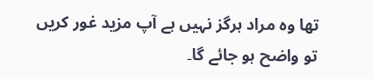تھا وہ مراد ہرگز نہیں ہے آپ مزید غور کریں تو واضح ہو جائے گا۔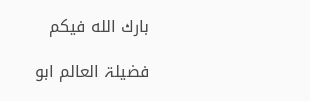بارك الله فيكم

فضیلۃ العالم ابو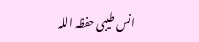انس طیبی حفظہ اللہ